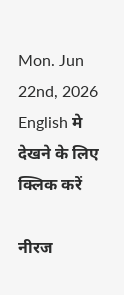Mon. Jun 22nd, 2026
English मे देखने के लिए क्लिक करें

नीरज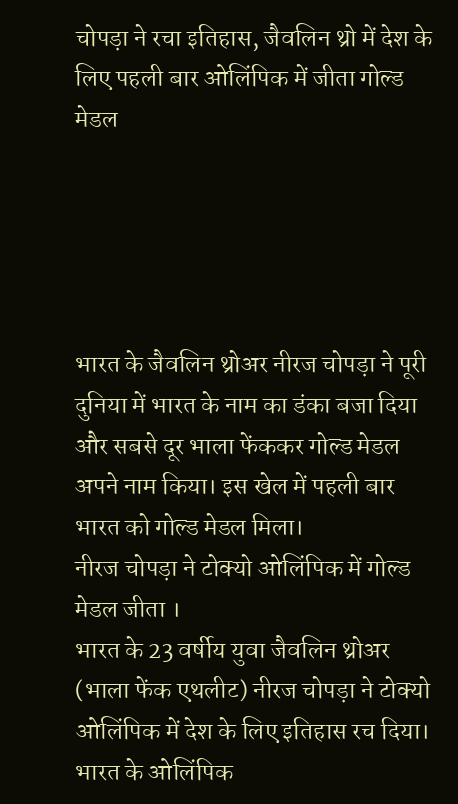चोपड़ा ने रचा इतिहास, जैवलिन थ्रो में देश के लिए पहली बार ओलिंपिक में जीता गोल्ड मेडल





भारत के जैवलिन थ्रोअर नीरज चोपड़ा ने पूरी दुनिया में भारत के नाम का डंका बजा दिया और सबसे दूर भाला फेंककर गोल्ड मेडल अपने नाम किया। इस खेल में पहली बार भारत को गोल्ड मेडल मिला।
नीरज चोपड़ा ने टोक्यो ओलिंपिक में गोल्ड मेडल जीता ।
भारत के 23 वर्षीय युवा जैवलिन थ्रोअर (भाला फेंक एथलीट) नीरज चोपड़ा ने टोक्यो ओलिंपिक में देश के लिए इतिहास रच दिया। भारत के ओलिंपिक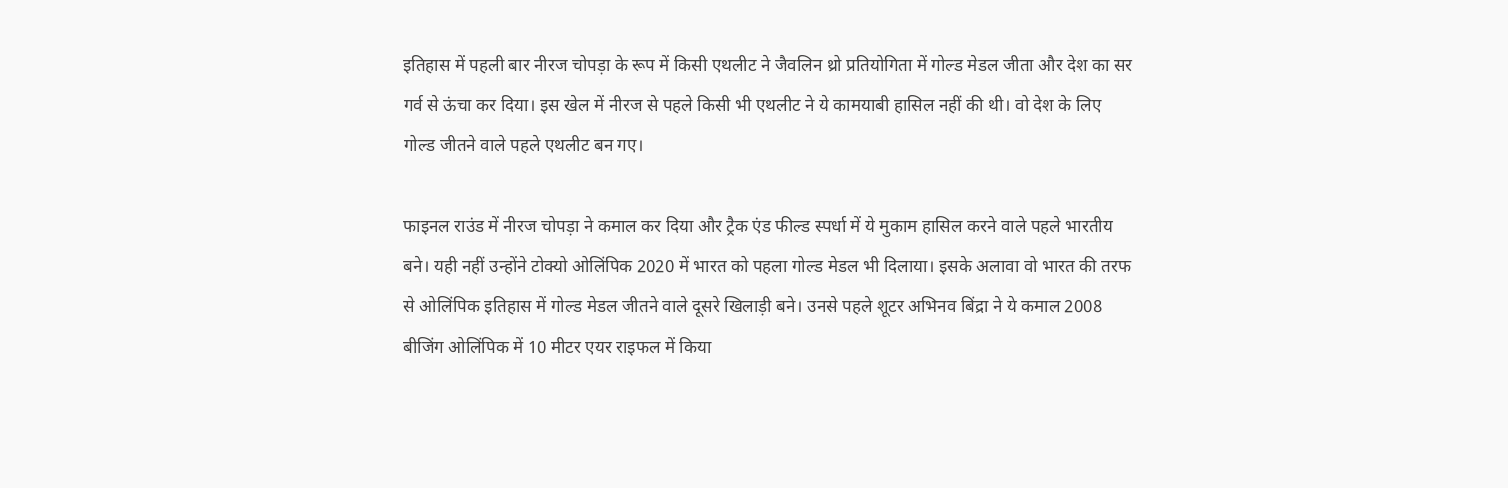इतिहास में पहली बार नीरज चोपड़ा के रूप में किसी एथलीट ने जैवलिन थ्रो प्रतियोगिता में गोल्ड मेडल जीता और देश का सर गर्व से ऊंचा कर दिया। इस खेल में नीरज से पहले किसी भी एथलीट ने ये कामयाबी हासिल नहीं की थी। वो देश के लिए गोल्ड जीतने वाले पहले एथलीट बन गए।

फाइनल राउंड में नीरज चोपड़ा ने कमाल कर दिया और ट्रैक एंड फील्ड स्पर्धा में ये मुकाम हासिल करने वाले पहले भारतीय बने। यही नहीं उन्होंने टोक्यो ओलिंपिक 2020 में भारत को पहला गोल्ड मेडल भी दिलाया। इसके अलावा वो भारत की तरफ से ओलिंपिक इतिहास में गोल्ड मेडल जीतने वाले दूसरे खिलाड़ी बने। उनसे पहले शूटर अभिनव बिंद्रा ने ये कमाल 2008 बीजिंग ओलिंपिक में 10 मीटर एयर राइफल में किया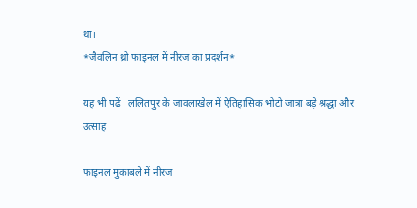था।
*जैवलिन थ्रो फाइनल में नीरज का प्रदर्शन*

यह भी पढें   ललितपुर के जावलाखेल में ऐतिहासिक भोटो जात्रा बड़े श्रद्धा और उत्साह

फाइनल मुकाबले में नीरज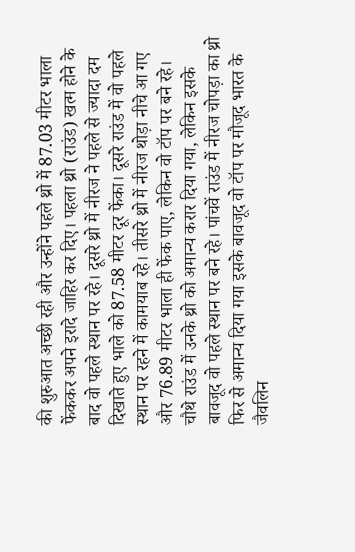की शुरुआत अच्छी रही और उन्होंने पहले थ्रो में 87.03 मीटर भाला फेंककर अपने इरादे जाहिर कर दिए। पहला थ्रो (राउंड) खत्म होने के बाद वो पहले स्थान पर रहे। दूसरे थ्रो में नीरज ने पहले से ज्यादा दम दिखाते हुए भाले को 87.58 मीटर दूर फेंका। दूसरे राउंड में वो पहले स्थान पर रहने में कामयाब रहे। तीसरे थ्रो में नीरज थोड़ा नीचे आ गए और 76.89 मीटर भाला ही फेंक पाए, लेकिन वो टॉप पर बने रहे। चौथे राउंड में उनके थ्रो को अमान्य करार दिया गया, लेकिन इसके बावजूद वो पहले स्थान पर बने रहे। पांचवें राउंड में नीरज चोपड़ा का थ्रो फिर से अमान्य दिया गया इसके बावजूद वो टॉप पर मौजूद भारत के जैवलिन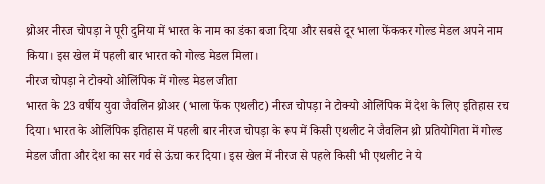थ्रोअर नीरज चोपड़ा ने पूरी दुनिया में भारत के नाम का डंका बजा दिया और सबसे दूर भाला फेंककर गोल्ड मेडल अपने नाम किया। इस खेल में पहली बार भारत को गोल्ड मेडल मिला।
नीरज चोपड़ा ने टोक्यो ओलिंपिक में गोल्ड मेडल जीता
भारत के 23 वर्षीय युवा जैवलिन थ्रोअर (भाला फेंक एथलीट) नीरज चोपड़ा ने टोक्यो ओलिंपिक में देश के लिए इतिहास रच दिया। भारत के ओलिंपिक इतिहास में पहली बार नीरज चोपड़ा के रूप में किसी एथलीट ने जैवलिन थ्रो प्रतियोगिता में गोल्ड मेडल जीता और देश का सर गर्व से ऊंचा कर दिया। इस खेल में नीरज से पहले किसी भी एथलीट ने ये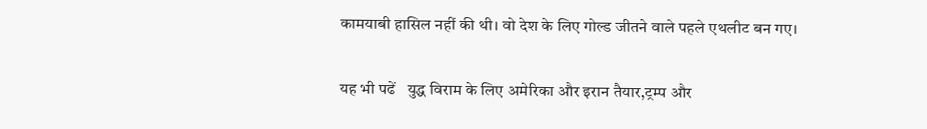कामयाबी हासिल नहीं की थी। वो देश के लिए गोल्ड जीतने वाले पहले एथलीट बन गए।

यह भी पढें   युद्ध विराम के लिए अमेरिका और इरान तैयार,ट्रम्प और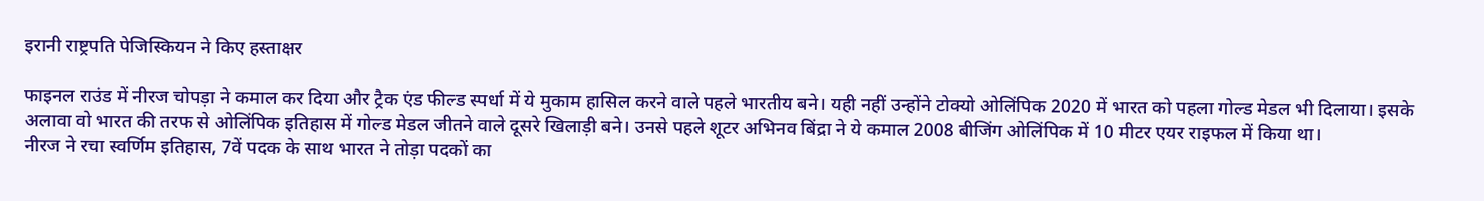इरानी राष्ट्रपति पेजिस्कियन ने किए हस्ताक्षर

फाइनल राउंड में नीरज चोपड़ा ने कमाल कर दिया और ट्रैक एंड फील्ड स्पर्धा में ये मुकाम हासिल करने वाले पहले भारतीय बने। यही नहीं उन्होंने टोक्यो ओलिंपिक 2020 में भारत को पहला गोल्ड मेडल भी दिलाया। इसके अलावा वो भारत की तरफ से ओलिंपिक इतिहास में गोल्ड मेडल जीतने वाले दूसरे खिलाड़ी बने। उनसे पहले शूटर अभिनव बिंद्रा ने ये कमाल 2008 बीजिंग ओलिंपिक में 10 मीटर एयर राइफल में किया था।
नीरज ने रचा स्वर्णिम इतिहास, 7वें पदक के साथ भारत ने तोड़ा पदकों का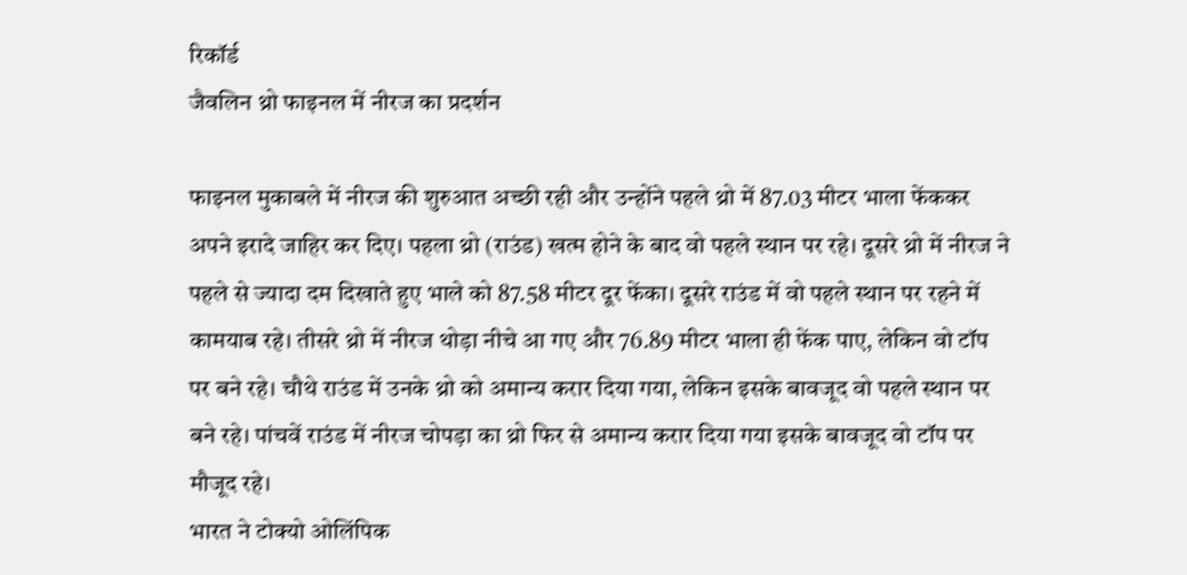रिकॉर्ड
जैवलिन थ्रो फाइनल में नीरज का प्रदर्शन

फाइनल मुकाबले में नीरज की शुरुआत अच्छी रही और उन्होंने पहले थ्रो में 87.03 मीटर भाला फेंककर अपने इरादे जाहिर कर दिए। पहला थ्रो (राउंड) खत्म होने के बाद वो पहले स्थान पर रहे। दूसरे थ्रो में नीरज ने पहले से ज्यादा दम दिखाते हुए भाले को 87.58 मीटर दूर फेंका। दूसरे राउंड में वो पहले स्थान पर रहने में कामयाब रहे। तीसरे थ्रो में नीरज थोड़ा नीचे आ गए और 76.89 मीटर भाला ही फेंक पाए, लेकिन वो टॉप पर बने रहे। चौथे राउंड में उनके थ्रो को अमान्य करार दिया गया, लेकिन इसके बावजूद वो पहले स्थान पर बने रहे। पांचवें राउंड में नीरज चोपड़ा का थ्रो फिर से अमान्य करार दिया गया इसके बावजूद वो टॉप पर मौजूद रहे।
भारत ने टोक्यो ओलिंपिक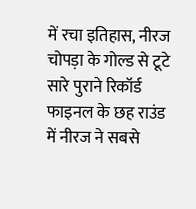में रचा इतिहास, नीरज चोपड़ा के गोल्ड से टूटे सारे पुराने रिकॉर्ड
फाइनल के छह राउंड में नीरज ने सबसे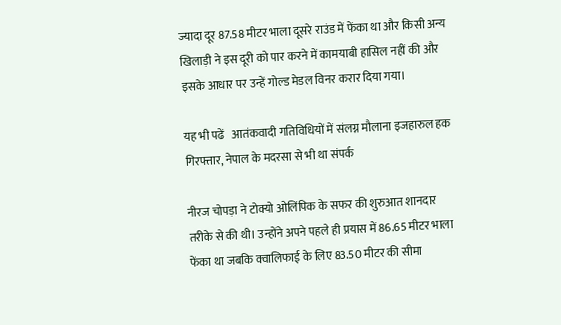ज्यादा दूर 87.58 मीटर भाला दूसरे राउंड में फेंका था और किसी अन्य खिलाड़ी ने इस दूरी को पार करने में कामयाबी हासिल नहीं की और इसके आधार पर उन्हें गोल्ड मेडल विनर करार दिया गया।

यह भी पढें   आतंकवादी गतिविधियों में संलग्न मौलाना इजहारुल हक गिरफ्तार, नेपाल के मदरसा से भी था संपर्क

नीरज चोपड़ा ने टोक्यो ओलिंपिक के सफर की शुरुआत शानदार तरीके से की थी। उन्होंने अपने पहले ही प्रयास में 86.65 मीटर भाला फेंका था जबकि क्वालिफाई के लिए 83.50 मीटर की सीमा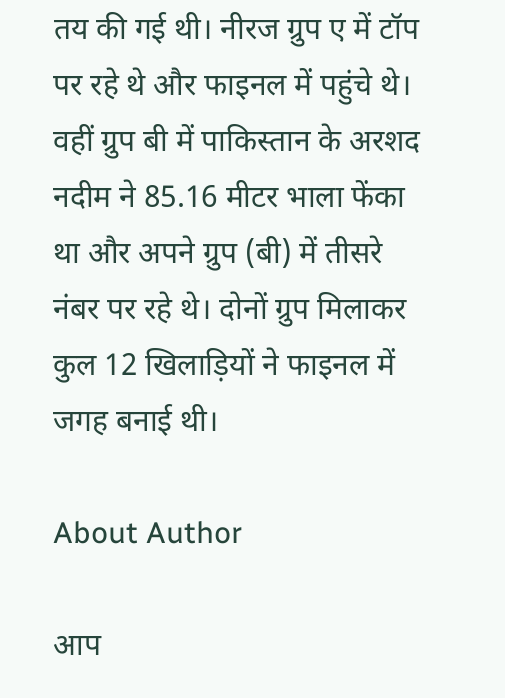तय की गई थी। नीरज ग्रुप ए में टॉप पर रहे थे और फाइनल में पहुंचे थे। वहीं ग्रुप बी में पाकिस्तान के अरशद नदीम ने 85.16 मीटर भाला फेंका था और अपने ग्रुप (बी) में तीसरे नंबर पर रहे थे। दोनों ग्रुप मिलाकर कुल 12 खिलाड़ियों ने फाइनल में जगह बनाई थी।

About Author

आप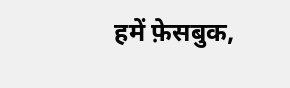हमें फ़ेसबुक,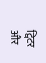ट्विटर और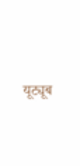यूट्यूब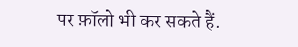पर फ़ॉलो भी कर सकते हैं.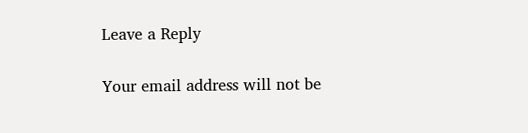Leave a Reply

Your email address will not be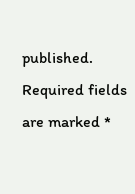published. Required fields are marked *